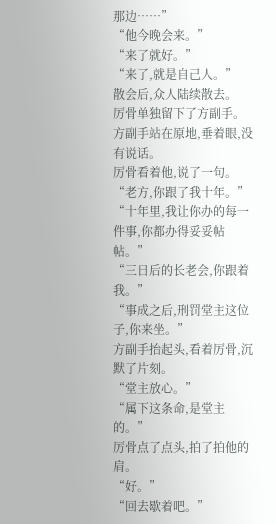那边……”
“他今晚会来。”
“来了就好。”
“来了,就是自己人。”
散会后,众人陆续散去。
厉骨单独留下了方副手。
方副手站在原地,垂着眼,没有说话。
厉骨看着他,说了一句。
“老方,你跟了我十年。”
“十年里,我让你办的每一件事,你都办得妥妥帖帖。”
“三日后的长老会,你跟着我。”
“事成之后,刑罚堂主这位子,你来坐。”
方副手抬起头,看着厉骨,沉默了片刻。
“堂主放心。”
“属下这条命,是堂主的。”
厉骨点了点头,拍了拍他的肩。
“好。”
“回去歇着吧。”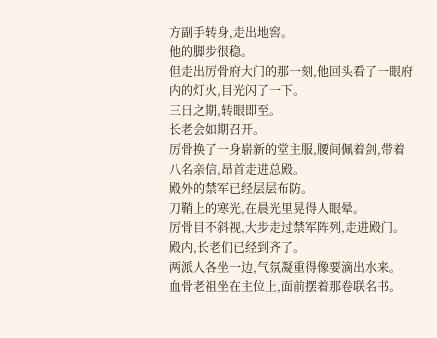方副手转身,走出地窖。
他的脚步很稳。
但走出厉骨府大门的那一刻,他回头看了一眼府内的灯火,目光闪了一下。
三日之期,转眼即至。
长老会如期召开。
厉骨换了一身崭新的堂主服,腰间佩着剑,带着八名亲信,昂首走进总殿。
殿外的禁军已经层层布防。
刀鞘上的寒光,在晨光里晃得人眼晕。
厉骨目不斜视,大步走过禁军阵列,走进殿门。
殿内,长老们已经到齐了。
两派人各坐一边,气氛凝重得像要滴出水来。
血骨老祖坐在主位上,面前摆着那卷联名书。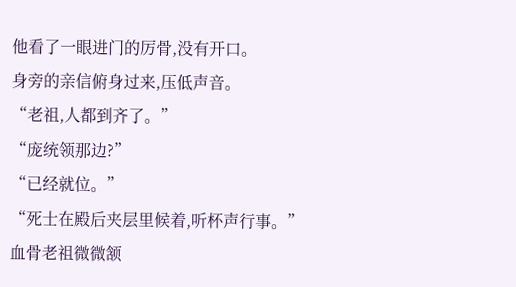他看了一眼进门的厉骨,没有开口。
身旁的亲信俯身过来,压低声音。
“老祖,人都到齐了。”
“庞统领那边?”
“已经就位。”
“死士在殿后夹层里候着,听杯声行事。”
血骨老祖微微颔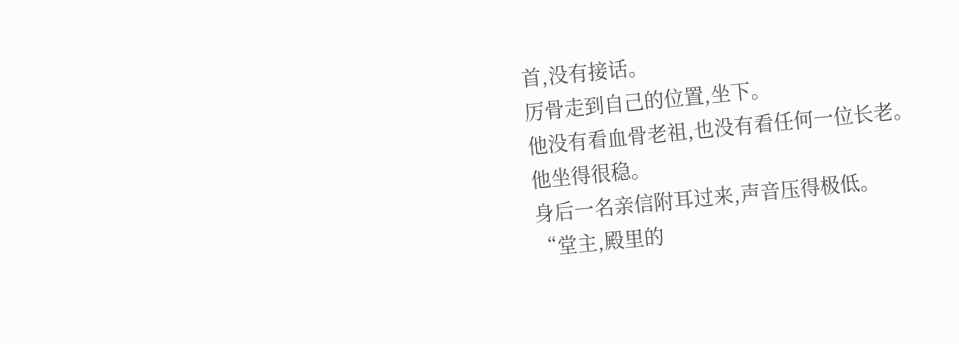首,没有接话。
厉骨走到自己的位置,坐下。
他没有看血骨老祖,也没有看任何一位长老。
他坐得很稳。
身后一名亲信附耳过来,声音压得极低。
“堂主,殿里的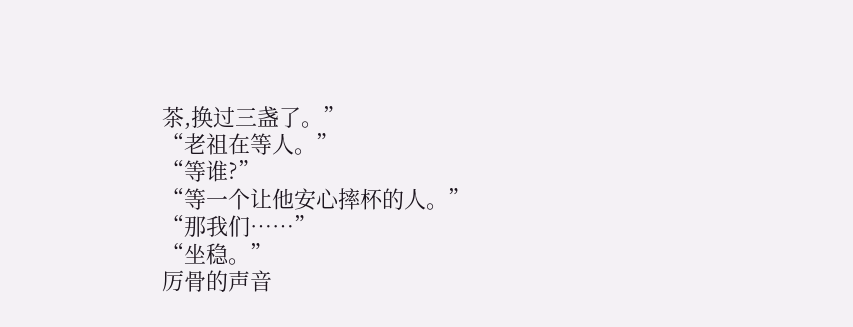茶,换过三盏了。”
“老祖在等人。”
“等谁?”
“等一个让他安心摔杯的人。”
“那我们……”
“坐稳。”
厉骨的声音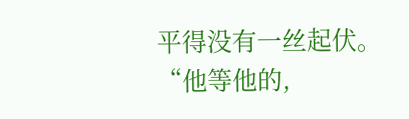平得没有一丝起伏。
“他等他的,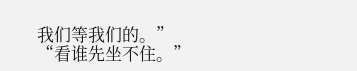我们等我们的。”
“看谁先坐不住。”